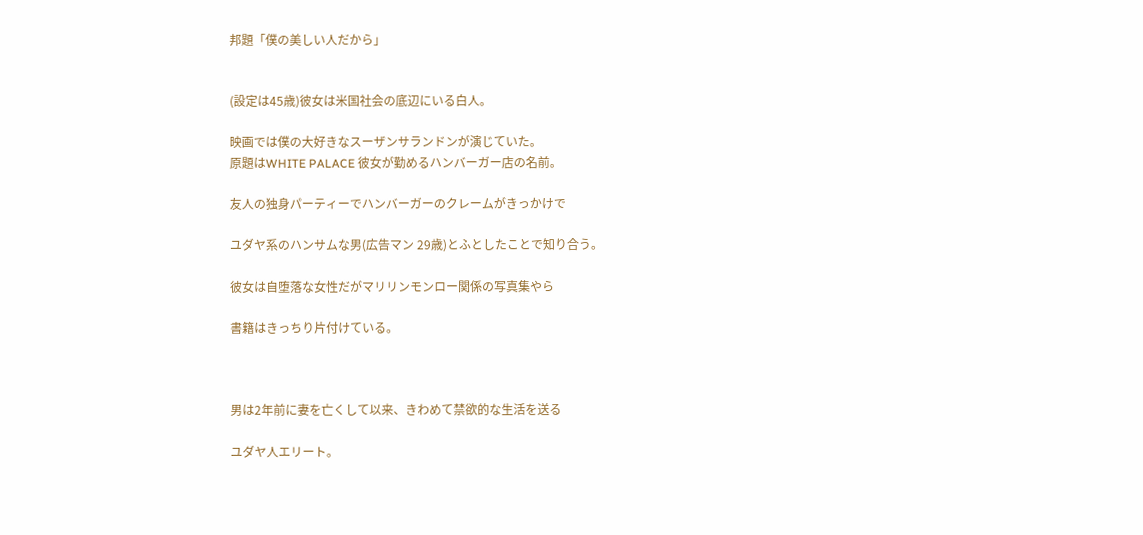邦題「僕の美しい人だから」


(設定は45歳)彼女は米国社会の底辺にいる白人。

映画では僕の大好きなスーザンサランドンが演じていた。
原題はWHITE PALACE 彼女が勤めるハンバーガー店の名前。

友人の独身パーティーでハンバーガーのクレームがきっかけで

ユダヤ系のハンサムな男(広告マン 29歳)とふとしたことで知り合う。

彼女は自堕落な女性だがマリリンモンロー関係の写真集やら

書籍はきっちり片付けている。



男は2年前に妻を亡くして以来、きわめて禁欲的な生活を送る

ユダヤ人エリート。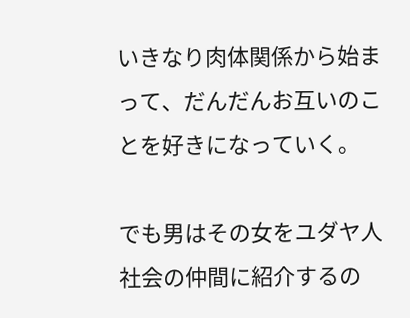いきなり肉体関係から始まって、だんだんお互いのことを好きになっていく。

でも男はその女をユダヤ人社会の仲間に紹介するの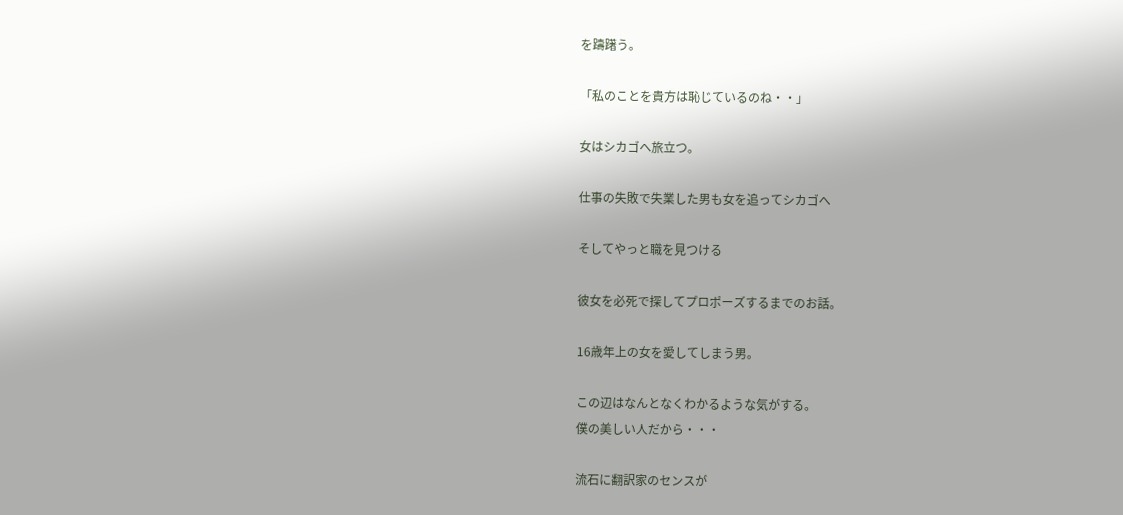を躊躇う。

「私のことを貴方は恥じているのね・・」

女はシカゴへ旅立つ。

仕事の失敗で失業した男も女を追ってシカゴへ

そしてやっと職を見つける

彼女を必死で探してプロポーズするまでのお話。

16歳年上の女を愛してしまう男。

この辺はなんとなくわかるような気がする。
僕の美しい人だから・・・

流石に翻訳家のセンスが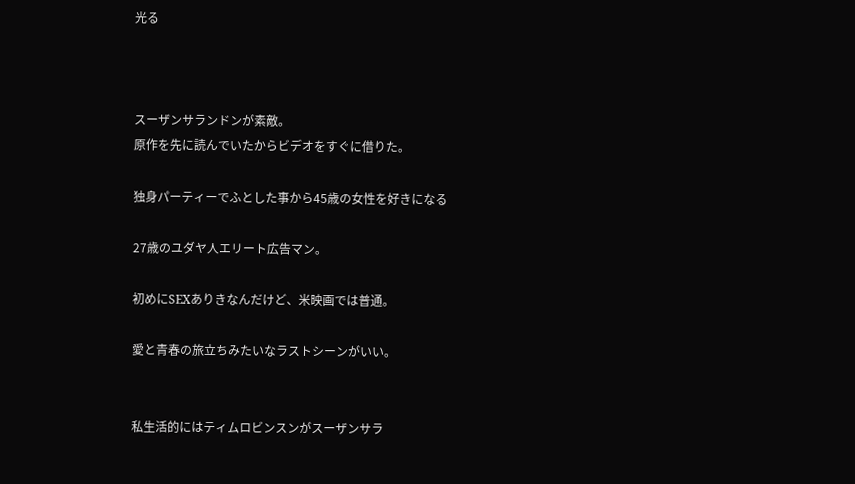光る



スーザンサランドンが素敵。
原作を先に読んでいたからビデオをすぐに借りた。

独身パーティーでふとした事から45歳の女性を好きになる

27歳のユダヤ人エリート広告マン。

初めにSEXありきなんだけど、米映画では普通。

愛と青春の旅立ちみたいなラストシーンがいい。


私生活的にはティムロビンスンがスーザンサラ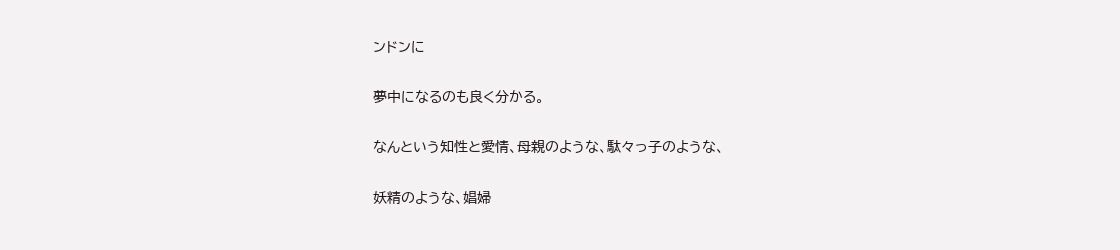ンドンに

夢中になるのも良く分かる。

なんという知性と愛情、母親のような、駄々っ子のような、

妖精のような、娼婦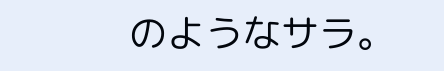のようなサラ。